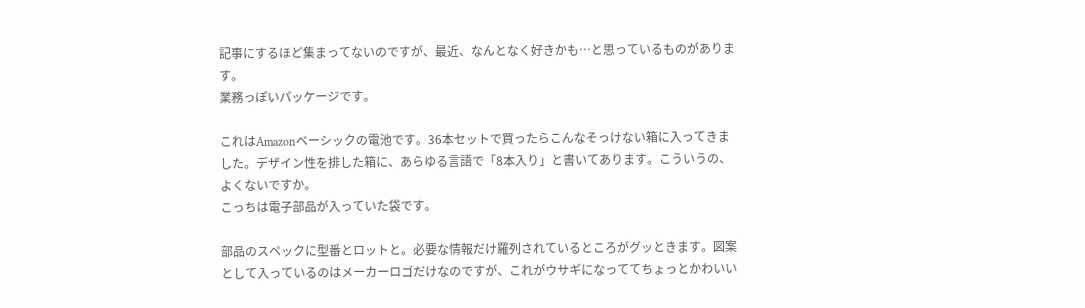記事にするほど集まってないのですが、最近、なんとなく好きかも…と思っているものがあります。
業務っぽいパッケージです。

これはAmazonベーシックの電池です。36本セットで買ったらこんなそっけない箱に入ってきました。デザイン性を排した箱に、あらゆる言語で「8本入り」と書いてあります。こういうの、よくないですか。
こっちは電子部品が入っていた袋です。

部品のスペックに型番とロットと。必要な情報だけ羅列されているところがグッときます。図案として入っているのはメーカーロゴだけなのですが、これがウサギになっててちょっとかわいい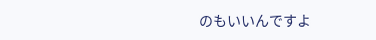のもいいんですよ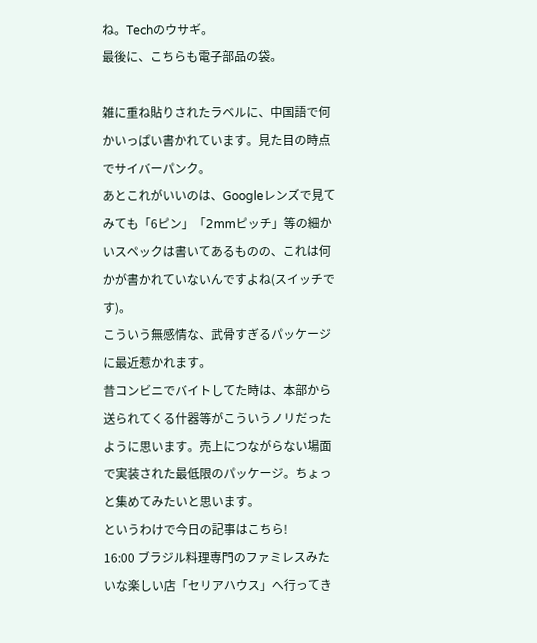ね。Techのウサギ。
最後に、こちらも電子部品の袋。

雑に重ね貼りされたラベルに、中国語で何かいっぱい書かれています。見た目の時点でサイバーパンク。
あとこれがいいのは、Googleレンズで見てみても「6ピン」「2mmピッチ」等の細かいスペックは書いてあるものの、これは何かが書かれていないんですよね(スイッチです)。
こういう無感情な、武骨すぎるパッケージに最近惹かれます。
昔コンビニでバイトしてた時は、本部から送られてくる什器等がこういうノリだったように思います。売上につながらない場面で実装された最低限のパッケージ。ちょっと集めてみたいと思います。
というわけで今日の記事はこちら!
16:00 ブラジル料理専門のファミレスみたいな楽しい店「セリアハウス」へ行ってき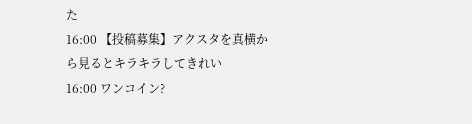た
16:00 【投稿募集】アクスタを真横から見るとキラキラしてきれい
16:00 ワンコイン?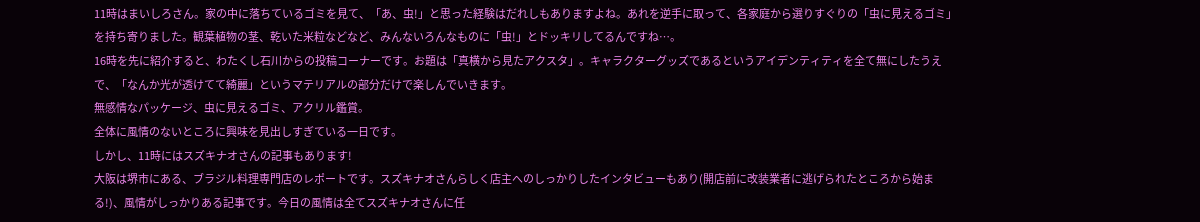11時はまいしろさん。家の中に落ちているゴミを見て、「あ、虫!」と思った経験はだれしもありますよね。あれを逆手に取って、各家庭から選りすぐりの「虫に見えるゴミ」を持ち寄りました。観葉植物の茎、乾いた米粒などなど、みんないろんなものに「虫!」とドッキリしてるんですね…。
16時を先に紹介すると、わたくし石川からの投稿コーナーです。お題は「真横から見たアクスタ」。キャラクターグッズであるというアイデンティティを全て無にしたうえで、「なんか光が透けてて綺麗」というマテリアルの部分だけで楽しんでいきます。
無感情なパッケージ、虫に見えるゴミ、アクリル鑑賞。
全体に風情のないところに興味を見出しすぎている一日です。
しかし、11時にはスズキナオさんの記事もあります!
大阪は堺市にある、ブラジル料理専門店のレポートです。スズキナオさんらしく店主へのしっかりしたインタビューもあり(開店前に改装業者に逃げられたところから始まる!)、風情がしっかりある記事です。今日の風情は全てスズキナオさんに任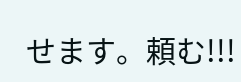せます。頼む!!!